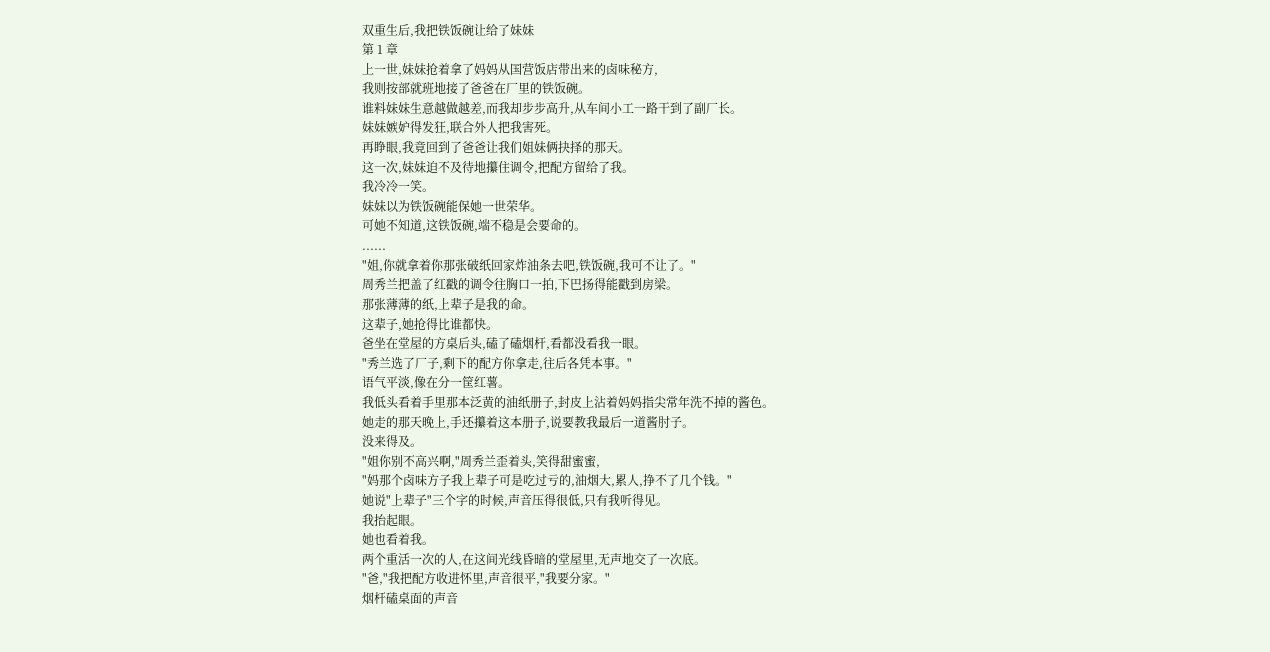双重生后,我把铁饭碗让给了妹妹
第 1 章
上一世,妹妹抢着拿了妈妈从国营饭店带出来的卤味秘方,
我则按部就班地接了爸爸在厂里的铁饭碗。
谁料妹妹生意越做越差,而我却步步高升,从车间小工一路干到了副厂长。
妹妹嫉妒得发狂,联合外人把我害死。
再睁眼,我竟回到了爸爸让我们姐妹俩抉择的那天。
这一次,妹妹迫不及待地攥住调令,把配方留给了我。
我冷冷一笑。
妹妹以为铁饭碗能保她一世荣华。
可她不知道,这铁饭碗,端不稳是会要命的。
......
"姐,你就拿着你那张破纸回家炸油条去吧,铁饭碗,我可不让了。"
周秀兰把盖了红戳的调令往胸口一拍,下巴扬得能戳到房梁。
那张薄薄的纸,上辈子是我的命。
这辈子,她抢得比谁都快。
爸坐在堂屋的方桌后头,磕了磕烟杆,看都没看我一眼。
"秀兰选了厂子,剩下的配方你拿走,往后各凭本事。"
语气平淡,像在分一筐红薯。
我低头看着手里那本泛黄的油纸册子,封皮上沾着妈妈指尖常年洗不掉的酱色。
她走的那天晚上,手还攥着这本册子,说要教我最后一道酱肘子。
没来得及。
"姐你别不高兴啊,"周秀兰歪着头,笑得甜蜜蜜,
"妈那个卤味方子我上辈子可是吃过亏的,油烟大,累人,挣不了几个钱。"
她说"上辈子"三个字的时候,声音压得很低,只有我听得见。
我抬起眼。
她也看着我。
两个重活一次的人,在这间光线昏暗的堂屋里,无声地交了一次底。
"爸,"我把配方收进怀里,声音很平,"我要分家。"
烟杆磕桌面的声音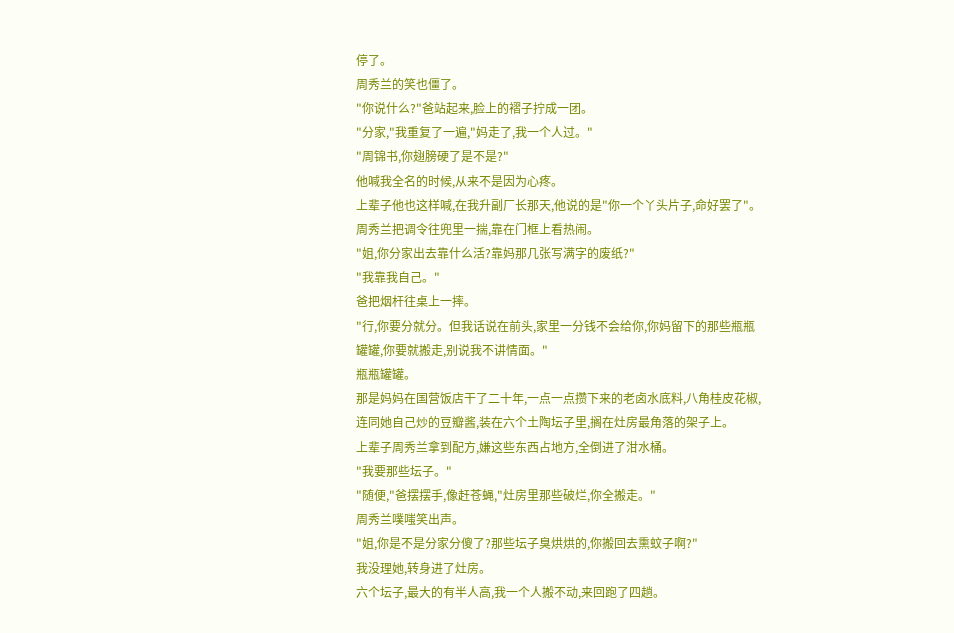停了。
周秀兰的笑也僵了。
"你说什么?"爸站起来,脸上的褶子拧成一团。
"分家,"我重复了一遍,"妈走了,我一个人过。"
"周锦书,你翅膀硬了是不是?"
他喊我全名的时候,从来不是因为心疼。
上辈子他也这样喊,在我升副厂长那天,他说的是"你一个丫头片子,命好罢了"。
周秀兰把调令往兜里一揣,靠在门框上看热闹。
"姐,你分家出去靠什么活?靠妈那几张写满字的废纸?"
"我靠我自己。"
爸把烟杆往桌上一摔。
"行,你要分就分。但我话说在前头,家里一分钱不会给你,你妈留下的那些瓶瓶罐罐,你要就搬走,别说我不讲情面。"
瓶瓶罐罐。
那是妈妈在国营饭店干了二十年,一点一点攒下来的老卤水底料,八角桂皮花椒,连同她自己炒的豆瓣酱,装在六个土陶坛子里,搁在灶房最角落的架子上。
上辈子周秀兰拿到配方,嫌这些东西占地方,全倒进了泔水桶。
"我要那些坛子。"
"随便,"爸摆摆手,像赶苍蝇,"灶房里那些破烂,你全搬走。"
周秀兰噗嗤笑出声。
"姐,你是不是分家分傻了?那些坛子臭烘烘的,你搬回去熏蚊子啊?"
我没理她,转身进了灶房。
六个坛子,最大的有半人高,我一个人搬不动,来回跑了四趟。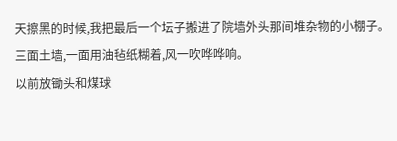天擦黑的时候,我把最后一个坛子搬进了院墙外头那间堆杂物的小棚子。
三面土墙,一面用油毡纸糊着,风一吹哗哗响。
以前放锄头和煤球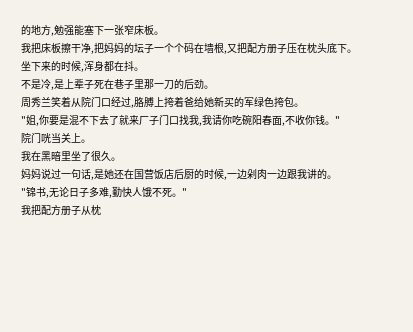的地方,勉强能塞下一张窄床板。
我把床板擦干净,把妈妈的坛子一个个码在墙根,又把配方册子压在枕头底下。
坐下来的时候,浑身都在抖。
不是冷,是上辈子死在巷子里那一刀的后劲。
周秀兰笑着从院门口经过,胳膊上挎着爸给她新买的军绿色挎包。
"姐,你要是混不下去了就来厂子门口找我,我请你吃碗阳春面,不收你钱。"
院门咣当关上。
我在黑暗里坐了很久。
妈妈说过一句话,是她还在国营饭店后厨的时候,一边剁肉一边跟我讲的。
"锦书,无论日子多难,勤快人饿不死。"
我把配方册子从枕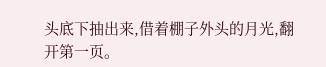头底下抽出来,借着棚子外头的月光,翻开第一页。